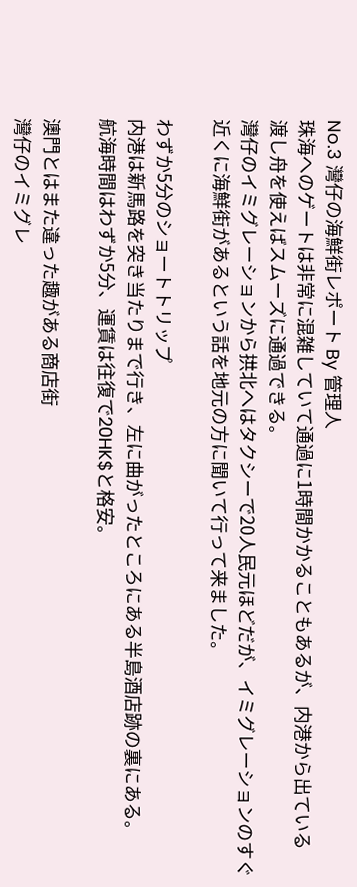No.3 灣仔の海鮮街レポート By 管理人
珠海へのゲートは非常に混雑していて通過に1時間かかることもあるが、内港から出ている
渡し舟を使えばスムーズに通過できる。
灣仔のイミグレーションから拱北へはタクシーで20人民元ほどだが、イミグレーションのすぐ
近くに海鮮街があるという話を地元の方に聞いて行って来ました。

わずか5分のショートトリップ
内港は新馬路を突き当たりまで行き、左に曲がったところにある半島酒店跡の裏にある。
航海時間はわずか5分、運賃は往復で20HK$と格安。

澳門とはまた違った趣がある商店街
灣仔のイミグレ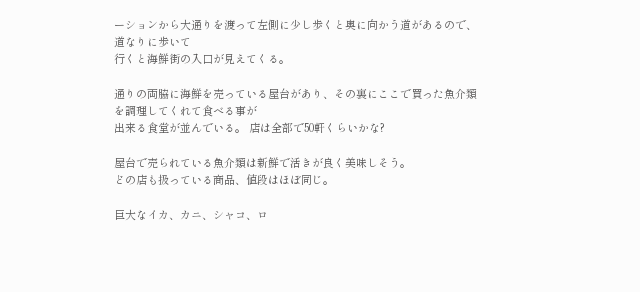ーションから大通りを渡って左側に少し歩くと奥に向かう道があるので、道なりに歩いて
行くと海鮮街の入口が見えてくる。

通りの両脇に海鮮を売っている屋台があり、その裏にここで買った魚介類を調理してくれて食べる事が
出来る食堂が並んでいる。 店は全部で50軒くらいかな?

屋台で売られている魚介類は新鮮で活きが良く美味しそう。
どの店も扱っている商品、値段はほぼ同じ。

巨大なイカ、カニ、シャコ、ロ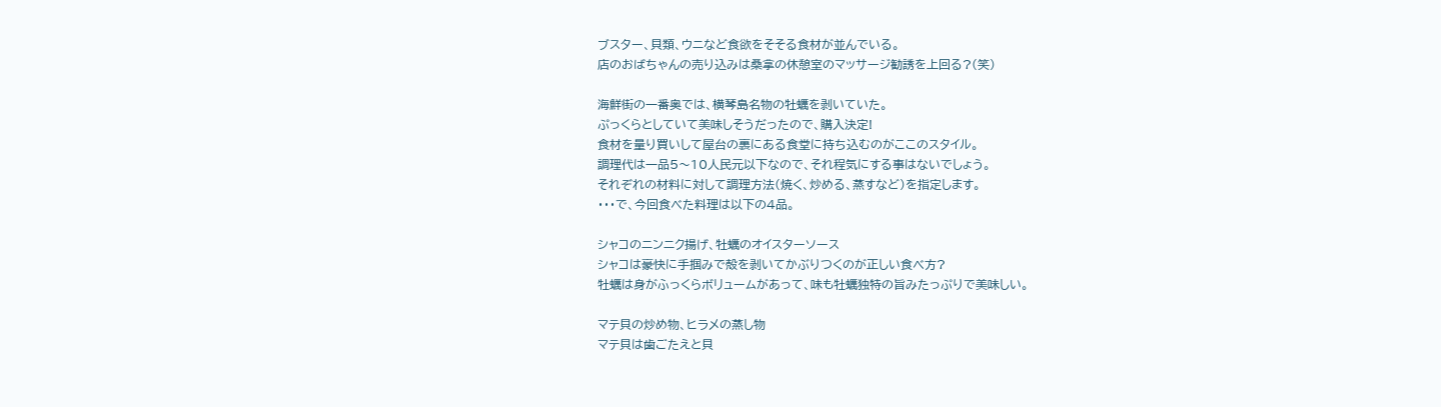ブスター、貝類、ウニなど食欲をそそる食材が並んでいる。
店のおばちゃんの売り込みは桑拿の休憩室のマッサージ勧誘を上回る?(笑)

海鮮街の一番奥では、横琴島名物の牡蠣を剥いていた。
ぷっくらとしていて美味しそうだったので、購入決定!
食材を量り買いして屋台の裏にある食堂に持ち込むのがここのスタイル。
調理代は一品5〜10人民元以下なので、それ程気にする事はないでしょう。
それぞれの材料に対して調理方法(焼く、炒める、蒸すなど)を指定します。
・・・で、今回食べた料理は以下の4品。

シャコのニンニク揚げ、牡蠣のオイスターソース
シャコは豪快に手掴みで殻を剥いてかぶりつくのが正しい食べ方?
牡蠣は身がふっくらボリュームがあって、味も牡蠣独特の旨みたっぷりで美味しい。

マテ貝の炒め物、ヒラメの蒸し物
マテ貝は歯ごたえと貝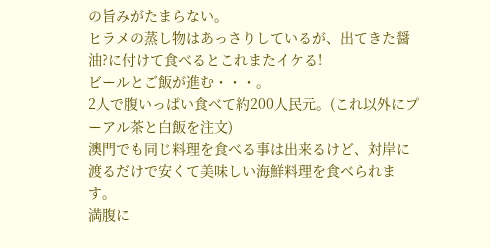の旨みがたまらない。
ヒラメの蒸し物はあっさりしているが、出てきた醤油?に付けて食べるとこれまたイケる!
ビールとご飯が進む・・・。
2人で腹いっぱい食べて約200人民元。(これ以外にプーアル茶と白飯を注文)
澳門でも同じ料理を食べる事は出来るけど、対岸に渡るだけで安くて美味しい海鮮料理を食べられます。
満腹に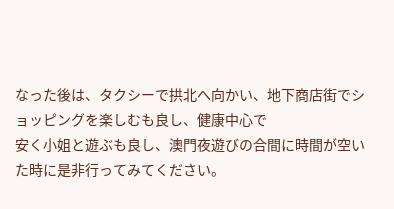なった後は、タクシーで拱北へ向かい、地下商店街でショッピングを楽しむも良し、健康中心で
安く小姐と遊ぶも良し、澳門夜遊びの合間に時間が空いた時に是非行ってみてください。